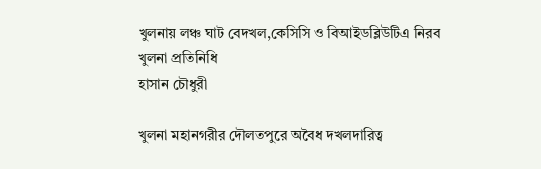খুলনায় লঞ্চ ঘাট বেদখল,কেসিসি ও বিআইডব্লিউটিএ নিরব
খুলনা প্রতিনিধি
হাসান চৌধুরী

খুলনা মহানগরীর দৌলতপুরে অবৈধ দখলদারিত্ব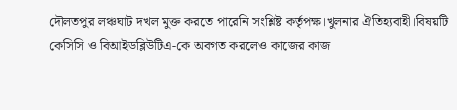দৌলতপুর লঞ্চঘাট দখল মুক্ত করতে পারেনি সংশ্লিষ্ট কর্তৃপক্ষ।খুলনার ঐতিহ্যবাহী।বিষয়টি কেসিসি ও বিআইডব্লিউটিএ-কে অবগত করলেও কাজের কাজ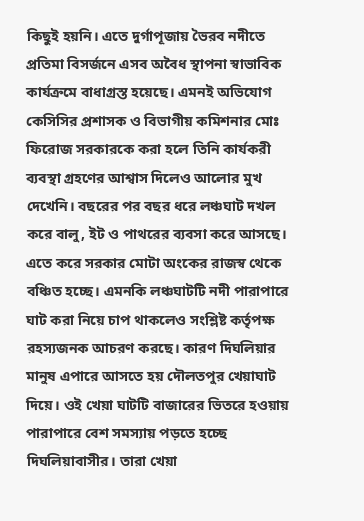কিছুই হয়নি। এতে দুর্গাপূজায় ভৈরব নদীতে প্রতিমা বিসর্জনে এসব অবৈধ স্থাপনা স্বাভাবিক কার্যক্রমে বাধাগ্রস্ত হয়েছে। এমনই অভিযোগ কেসিসির প্রশাসক ও বিভাগীয় কমিশনার মোঃ ফিরোজ সরকারকে করা হলে তিনি কার্যকরী ব্যবস্থা গ্রহণের আশ্বাস দিলেও আলোর মুখ দেখেনি। বছরের পর বছর ধরে লঞ্চঘাট দখল করে বালু, ইট ও পাথরের ব্যবসা করে আসছে। এতে করে সরকার মোটা অংকের রাজস্ব থেকে বঞ্চিত হচ্ছে। এমনকি লঞ্চঘাটটি নদী পারাপারে ঘাট করা নিয়ে চাপ থাকলেও সংশ্লিষ্ট কর্তৃপক্ষ রহস্যজনক আচরণ করছে। কারণ দিঘলিয়ার মানুষ এপারে আসতে হয় দৌলতপুর খেয়াঘাট দিয়ে। ওই খেয়া ঘাটটি বাজারের ভিতরে হওয়ায় পারাপারে বেশ সমস্যায় পড়তে হচ্ছে দিঘলিয়াবাসীর। তারা খেয়া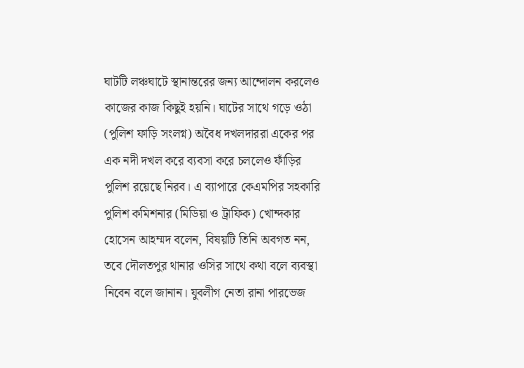ঘাটটি লঞ্চঘাটে স্থানান্তরের জন্য আন্দোলন করলেও কাজের কাজ কিছুই হয়নি। ঘাটের সাথে গড়ে ওঠা (পুলিশ ফাড়ি সংলগ্ন) অবৈধ দখলদাররা একের পর এক নদী দখল করে ব্যবসা করে চললেও ফাঁড়ির পুলিশ রয়েছে নিরব। এ ব্যাপারে কেএমপির সহকারি পুলিশ কমিশনার (মিডিয়া ও ট্রাফিক) খোন্দকার হোসেন আহম্মদ বলেন, বিষয়টি তিনি অবগত নন, তবে দৌলতপুর থানার ওসির সাথে কথা বলে ব্যবস্থা নিবেন বলে জানান। যুবলীগ নেতা রানা পারভেজ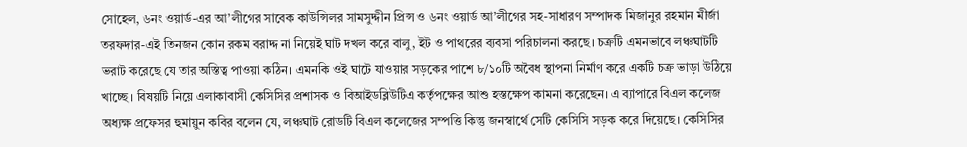সোহেল, ৬নং ওয়ার্ড-এর আ’লীগের সাবেক কাউন্সিলর সামসুদ্দীন প্রিন্স ও ৬নং ওয়ার্ড আ’লীগের সহ-সাধারণ সম্পাদক মিজানুর রহমান মীর্জা তরফদার-এই তিনজন কোন রকম বরাদ্দ না নিয়েই ঘাট দখল করে বালু, ইট ও পাথরের ব্যবসা পরিচালনা করছে। চক্রটি এমনভাবে লঞ্চঘাটটি ভরাট করেছে যে তার অস্তিত্ব পাওয়া কঠিন। এমনকি ওই ঘাটে যাওয়ার সড়কের পাশে ৮/১০টি অবৈধ স্থাপনা নির্মাণ করে একটি চক্র ভাড়া উঠিয়ে খাচ্ছে। বিষয়টি নিয়ে এলাকাবাসী কেসিসির প্রশাসক ও বিআইডব্লিউটিএ কর্তৃপক্ষের আশু হস্তক্ষেপ কামনা করেছেন। এ ব্যাপারে বিএল কলেজ অধ্যক্ষ প্রফেসর হুমায়ুন কবির বলেন যে, লঞ্চঘাট রোডটি বিএল কলেজের সম্পত্তি কিন্তু জনস্বার্থে সেটি কেসিসি সড়ক করে দিয়েছে। কেসিসির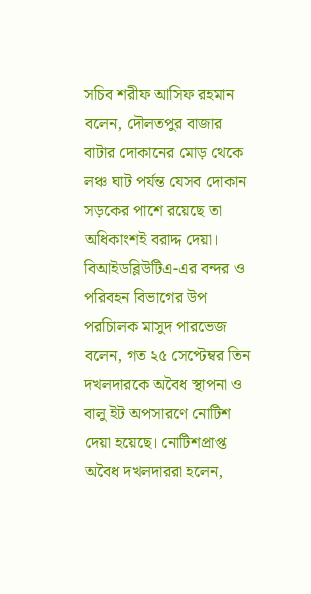সচিব শরীফ আসিফ রহমান বলেন, দৌলতপুর বাজার বাটার দোকানের মোড় থেকে লঞ্চ ঘাট পর্যন্ত যেসব দোকান সড়কের পাশে রয়েছে তা অধিকাংশই বরাদ্দ দেয়া। বিআইডব্লিউটিএ-এর বন্দর ও পরিবহন বিভাগের উপ পরচিালক মাসুদ পারভেজ বলেন, গত ২৫ সেপ্টেম্বর তিন দখলদারকে অবৈধ স্থাপনা ও বালু ইট অপসারণে নোটিশ দেয়া হয়েছে। নোটিশপ্রাপ্ত অবৈধ দখলদাররা হলেন,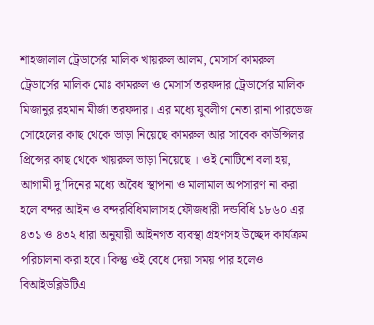শাহজালাল ট্রেডার্সের মালিক খায়রুল আলম, মেসার্স কামরুল ট্রেডার্সের মালিক মোঃ কামরুল ও মেসার্স তরফদার ট্রেডার্সের মালিক মিজানুর রহমান মীর্জা তরফদার। এর মধ্যে যুবলীগ নেতা রানা পারভেজ সোহেলের কাছ থেকে ভাড়া নিয়েছে কামরুল আর সাবেক কাউন্সিলর প্রিন্সের কাছ থেকে খায়রুল ভাড়া নিয়েছে । ওই নোটিশে বলা হয়, আগামী দু’দিনের মধ্যে অবৈধ স্থাপনা ও মালামাল অপসারণ না করা হলে বন্দর আইন ও বন্দরবিধিমালাসহ ফৌজধারী দন্ডবিধি ১৮৬০ এর ৪৩১ ও ৪৩২ ধারা অনুযায়ী আইনগত ব্যবস্থা গ্রহণসহ উচ্ছেদ কার্যক্রম পরিচালনা করা হবে। কিন্তু ওই বেধে দেয়া সময় পার হলেও বিআইডব্লিউটিএ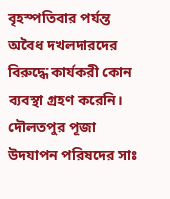বৃহস্পতিবার পর্যন্ত অবৈধ দখলদারদের বিরুদ্ধে কার্যকরী কোন ব্যবস্থা গ্রহণ করেনি। দৌলতপুর পূজা উদযাপন পরিষদের সাঃ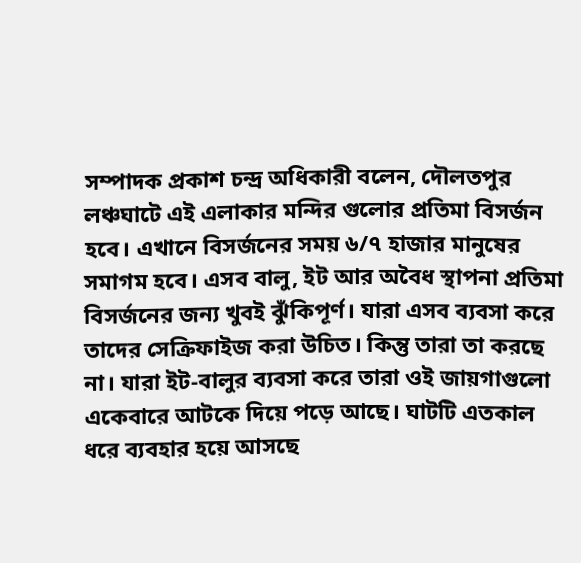সম্পাদক প্রকাশ চন্দ্র অধিকারী বলেন, দৌলতপুর লঞ্চঘাটে এই এলাকার মন্দির গুলোর প্রতিমা বিসর্জন হবে। এখানে বিসর্জনের সময় ৬/৭ হাজার মানুষের সমাগম হবে। এসব বালু, ইট আর অবৈধ স্থাপনা প্রতিমা বিসর্জনের জন্য খুবই ঝুঁকিপূর্ণ। যারা এসব ব্যবসা করে তাদের সেক্রিফাইজ করা উচিত। কিন্তু তারা তা করছে না। যারা ইট-বালুর ব্যবসা করে তারা ওই জায়গাগুলো একেবারে আটকে দিয়ে পড়ে আছে। ঘাটটি এতকাল ধরে ব্যবহার হয়ে আসছে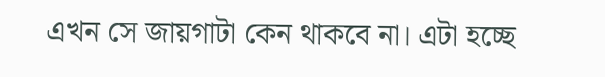এখন সে জায়গাটা কেন থাকবে না। এটা হচ্ছে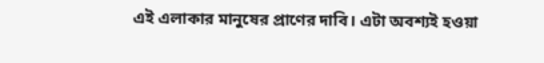এই এলাকার মানুষের প্রাণের দাবি। এটা অবশ্যই হওয়া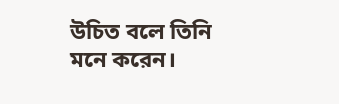উচিত বলে তিনি মনে করেন।